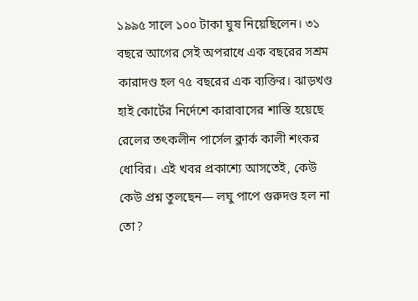১৯৯৫ সালে ১০০ টাকা ঘুষ নিয়েছিলেন। ৩১ বছরে আগের সেই অপরাধে এক বছরের সশ্রম কারাদণ্ড হল ৭৫ বছরের এক ব্যক্তির। ঝাড়খণ্ড হাই কোর্টের নির্দেশে কারাবাসের শাস্তি হয়েছে রেলের তৎকলীন পার্সেল ক্লার্ক কালী শংকর ধোবির। এই খবর প্রকাশ্যে আসতেই, কেউ কেউ প্রশ্ন তুলছেন— লঘু পাপে গুরুদণ্ড হল না তো?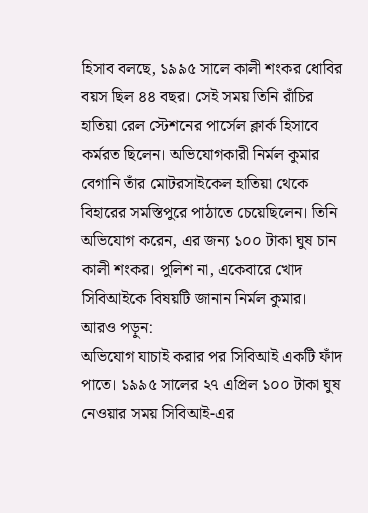হিসাব বলছে, ১৯৯৫ সালে কালী শংকর ধোবির বয়স ছিল ৪৪ বছর। সেই সময় তিনি রাঁচির হাতিয়া রেল স্টেশনের পার্সেল ক্লার্ক হিসাবে কর্মরত ছিলেন। অভিযোগকারী নির্মল কুমার বেগানি তাঁর মোটরসাইকেল হাতিয়া থেকে বিহারের সমস্তিপুরে পাঠাতে চেয়েছিলেন। তিনি অভিযোগ করেন, এর জন্য ১০০ টাকা ঘুষ চান কালী শংকর। পুলিশ না, একেবারে খোদ সিবিআইকে বিষয়টি জানান নির্মল কুমার।
আরও পড়ুন:
অভিযোগ যাচাই করার পর সিবিআই একটি ফাঁদ পাতে। ১৯৯৫ সালের ২৭ এপ্রিল ১০০ টাকা ঘুষ নেওয়ার সময় সিবিআই-এর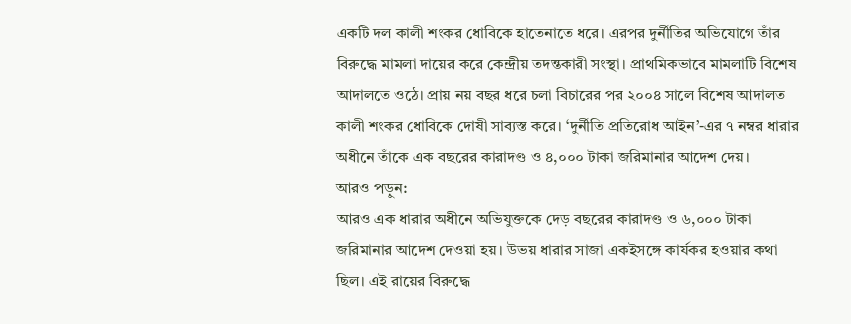একটি দল কালী শংকর ধোবিকে হাতেনাতে ধরে। এরপর দুর্নীতির অভিযোগে তাঁর বিরুদ্ধে মামলা দায়ের করে কেন্দ্রীয় তদন্তকারী সংস্থা। প্রাথমিকভাবে মামলাটি বিশেষ আদালতে ওঠে। প্রায় নয় বছর ধরে চলা বিচারের পর ২০০৪ সালে বিশেষ আদালত কালী শংকর ধোবিকে দোষী সাব্যস্ত করে। ‘দুর্নীতি প্রতিরোধ আইন’-এর ৭ নম্বর ধারার অধীনে তাঁকে এক বছরের কারাদণ্ড ও ৪,০০০ টাকা জরিমানার আদেশ দেয়।
আরও পড়ুন:
আরও এক ধারার অধীনে অভিযুক্তকে দেড় বছরের কারাদণ্ড ও ৬,০০০ টাকা জরিমানার আদেশ দেওয়া হয়। উভয় ধারার সাজা একইসঙ্গে কার্যকর হওয়ার কথা ছিল। এই রায়ের বিরুদ্ধে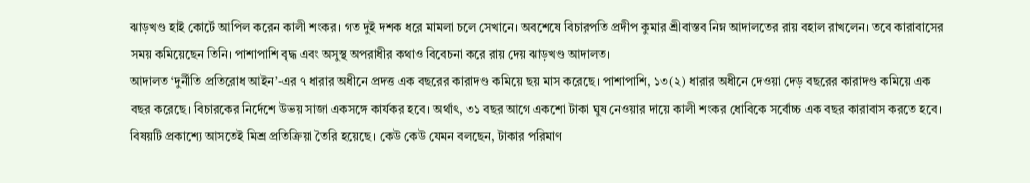ঝাড়খণ্ড হাই কোর্টে আপিল করেন কালী শংকর। গত দুই দশক ধরে মামলা চলে সেখানে। অবশেষে বিচারপতি প্রদীপ কুমার শ্রীবাস্তব নিম্ন আদালতের রায় বহাল রাখলেন। তবে কারাবাসের সময় কমিয়েছেন তিনি। পাশাপাশি বৃদ্ধ এবং অসুস্থ অপরাধীর কথাও বিবেচনা করে রায় দেয় ঝাড়খণ্ড আদালত।
আদালত ‘দুর্নীতি প্রতিরোধ আইন’-এর ৭ ধারার অধীনে প্রদত্ত এক বছরের কারাদণ্ড কমিয়ে ছয় মাস করেছে। পাশাপাশি, ১৩(২) ধারার অধীনে দেওয়া দেড় বছরের কারাদণ্ড কমিয়ে এক বছর করেছে। বিচারকের নির্দেশে উভয় সাজা একসঙ্গে কার্যকর হবে। অর্থাৎ, ৩১ বছর আগে একশো টাকা ঘুষ নেওয়ার দায়ে কালী শংকর ধোবিকে সর্বোচ্চ এক বছর কারাবাস করতে হবে।
বিষয়টি প্রকাশ্যে আসতেই মিশ্র প্রতিক্রিয়া তৈরি হয়েছে। কেউ কেউ যেমন বলছেন, টাকার পরিমাণ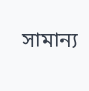সামান্য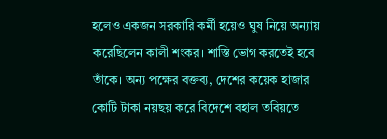হলেও একজন সরকারি কর্মী হয়েও ঘুষ নিয়ে অন্যায় করেছিলেন কালী শংকর। শাস্তি ভোগ করতেই হবে তাঁকে। অন্য পক্ষের বক্তব্য, দেশের কয়েক হাজার কোটি টাকা নয়ছয় করে বিদেশে বহাল তবিয়তে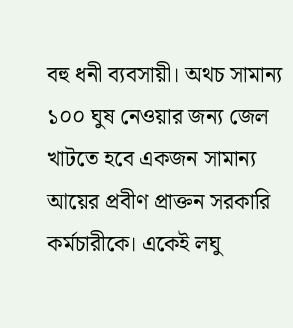বহু ধনী ব্যবসায়ী। অথচ সামান্য ১০০ ঘুষ নেওয়ার জন্য জেল খাটতে হবে একজন সামান্য আয়ের প্রবীণ প্রাক্তন সরকারি কর্মচারীকে। একেই লঘু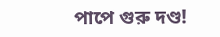পাপে গুরু দণ্ড!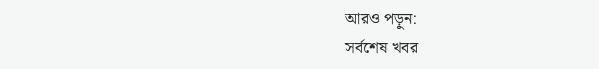আরও পড়ুন:
সর্বশেষ খবর